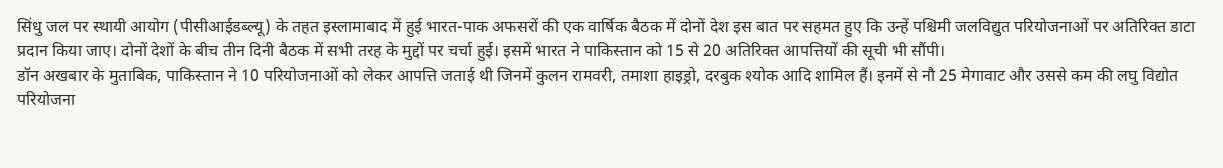सिंधु जल पर स्थायी आयोग (पीसीआईडब्ल्यू) के तहत इस्लामाबाद में हुई भारत-पाक अफसरों की एक वार्षिक बैठक में दोनों देश इस बात पर सहमत हुए कि उन्हें पश्चिमी जलविद्युत परियोजनाओं पर अतिरिक्त डाटा प्रदान किया जाए। दोनों देशों के बीच तीन दिनी बैठक में सभी तरह के मुद्दों पर चर्चा हुई। इसमें भारत ने पाकिस्तान को 15 से 20 अतिरिक्त आपत्तियों की सूची भी सौंपी।
डॉन अखबार के मुताबिक, पाकिस्तान ने 10 परियोजनाओं को लेकर आपत्ति जताई थी जिनमें कुलन रामवरी, तमाशा हाइड्रो, दरबुक श्योक आदि शामिल हैं। इनमें से नौ 25 मेगावाट और उससे कम की लघु विद्योत परियोजना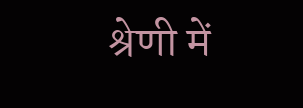श्रेणी में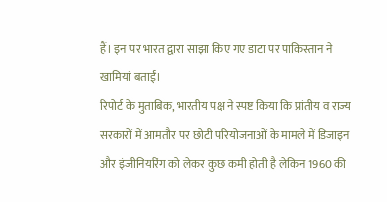हैं। इन पर भारत द्वारा साझा किए गए डाटा पर पाकिस्तान ने खामियां बताईं।
रिपोर्ट के मुताबिक, भारतीय पक्ष ने स्पष्ट किया कि प्रांतीय व राज्य सरकारों में आमतौर पर छोटी परियोजनाओं के मामले में डिजाइन और इंजीनियरिंग को लेकर कुछ कमी होती है लेकिन 1960 की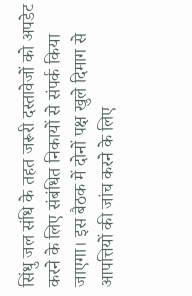सिंधु जल संधि के तहत जरूरी दस्तावेजों को अपडेट करने के लिए संबंधित निकायों से संपर्क किया जाएगा। इस बैठक में दोनों पक्ष खुले दिमाग से आपत्तियों की जांच करने के लिए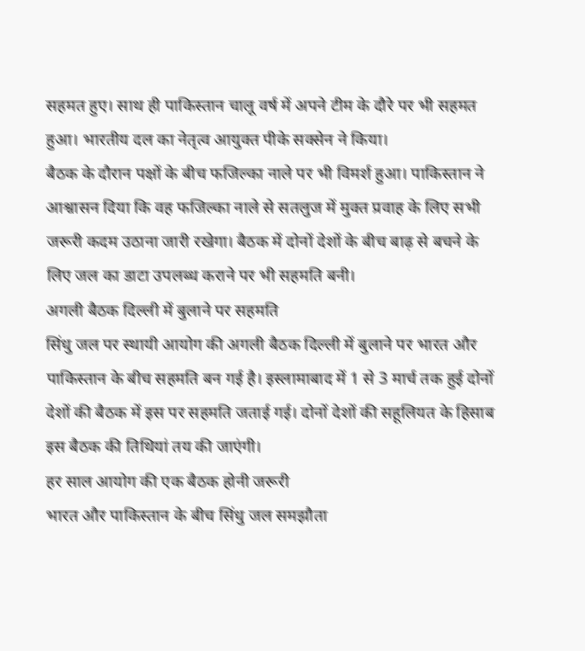सहमत हुए। साथ ही पाकिस्तान चालू वर्ष में अपने टीम के दौरे पर भी सहमत हुआ। भारतीय दल का नेतृत्व आयुक्त पीके सक्सेन ने किया।
बैठक के दौरान पक्षों के बीच फजिल्का नाले पर भी विमर्श हुआ। पाकिस्तान ने आश्वासन दिया कि वह फजिल्का नाले से सतलुज में मुक्त प्रवाह के लिए सभी जरूरी कदम उठाना जारी रखेगा। बैठक में दोनों देशों के बीच बाढ़ से बचने के लिए जल का डाटा उपलब्ध कराने पर भी सहमति बनी।
अगली बैठक दिल्ली में बुलाने पर सहमति
सिंधु जल पर स्थायी आयोग की अगली बैठक दिल्ली में बुलाने पर भारत और पाकिस्तान के बीच सहमति बन गई है। इस्लामाबाद में 1 से 3 मार्च तक हुई दोनों देशों की बैठक में इस पर सहमति जताई गई। दोनों देशों की सहूलियत के हिसाब इस बैठक की तिथियां तय की जाएंगी।
हर साल आयोग की एक बैठक होनी जरूरी
भारत और पाकिस्तान के बीच सिंधु जल समझौता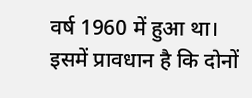वर्ष 1960 में हुआ था। इसमें प्रावधान है कि दोनों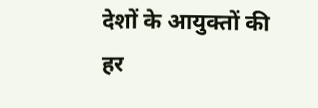देशों के आयुक्तों की हर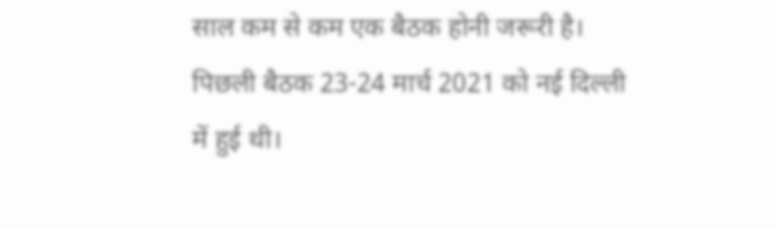साल कम से कम एक बैठक होनी जरूरी है। पिछली बैठक 23-24 मार्च 2021 को नई दिल्ली में हुई थी।